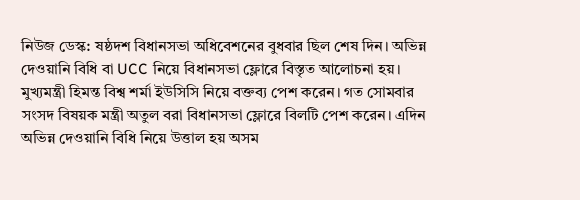নিউজ ডেস্ক: ষষ্ঠদশ বিধানসভা অধিবেশনের বুধবার ছিল শেষ দিন। অভিন্ন দেওয়ানি বিধি বা UCC নিয়ে বিধানসভা ফ্লোরে বিস্তৃত আলোচনা হয়। মুখ্যমন্ত্রী হিমন্ত বিশ্ব শর্মা ইউসিসি নিয়ে বক্তব্য পেশ করেন। গত সোমবার সংসদ বিষয়ক মন্ত্রী অতুল বরা বিধানসভা ফ্লোরে বিলটি পেশ করেন। এদিন অভিন্ন দেওয়ানি বিধি নিয়ে উত্তাল হয় অসম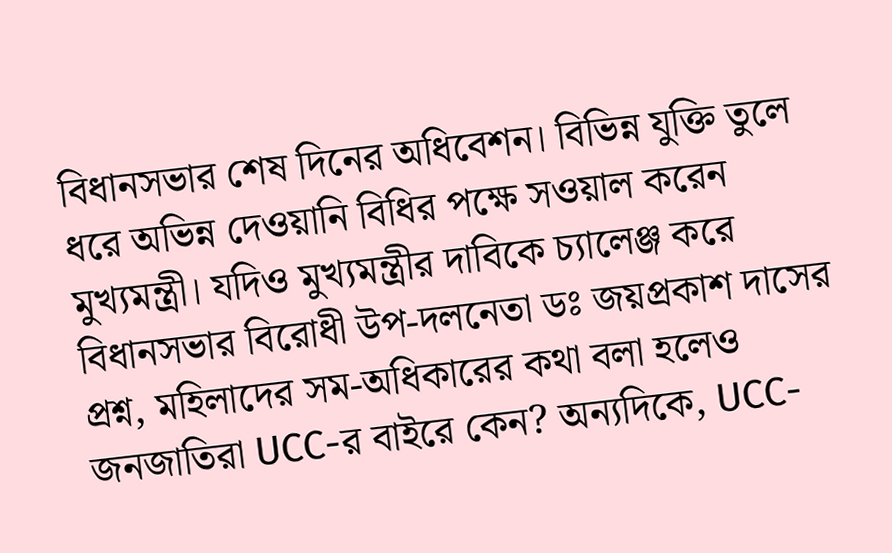বিধানসভার শেষ দিনের অধিবেশন। বিভিন্ন যুক্তি তুলে ধরে অভিন্ন দেওয়ানি বিধির পক্ষে সওয়াল করেন মুখ্যমন্ত্রী। যদিও মুখ্যমন্ত্রীর দাবিকে চ্যালেঞ্জ করে বিধানসভার বিরোধী উপ-দলনেতা ডঃ জয়প্রকাশ দাসের প্রশ্ন, মহিলাদের সম-অধিকারের কথা বলা হলেও জনজাতিরা UCC-র বাইরে কেন? অন্যদিকে, UCC-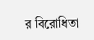র বিরোধিতা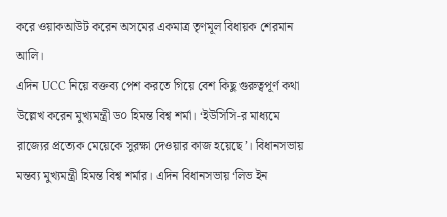করে ওয়াকআউট করেন অসমের একমাত্র তৃণমূল বিধায়ক শেরমান আলি।
এদিন UCC নিয়ে বক্তব্য পেশ করতে গিয়ে বেশ কিছু গুরুত্বপূর্ণ কথা উল্লেখ করেন মুখ্যমন্ত্রী ড০ হিমন্ত বিশ্ব শর্মা। ‘ইউসিসি-র মাধ্যমে রাজ্যের প্রত্যেক মেয়েকে সুরক্ষা দেওয়ার কাজ হয়েছে’। বিধানসভায় মন্তব্য মুখ্যমন্ত্রী হিমন্ত বিশ্ব শর্মার। এদিন বিধানসভায় ‘লিভ ইন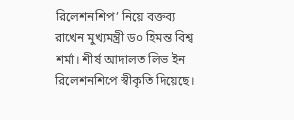রিলেশনশিপ’ নিয়ে বক্তব্য রাখেন মুখ্যমন্ত্রী ড০ হিমন্ত বিশ্ব শর্মা। শীর্ষ আদালত লিভ ইন রিলেশনশিপে স্বীকৃতি দিয়েছে।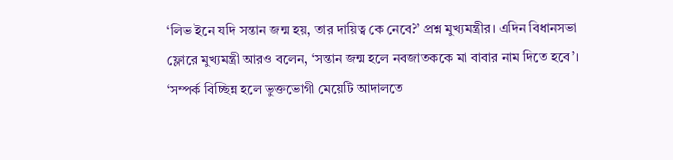‘লিভ ইনে যদি সন্তান জন্ম হয়, তার দায়িত্ব কে নেবে?’ প্রশ্ন মুখ্যমন্ত্রীর। এদিন বিধানসভা ফ্লোরে মুখ্যমন্ত্রী আরও বলেন, ‘সন্তান জন্ম হলে নবজাতককে মা বাবার নাম দিতে হবে’। ‘সম্পর্ক বিচ্ছিন্ন হলে ভুক্তভোগী মেয়েটি আদালতে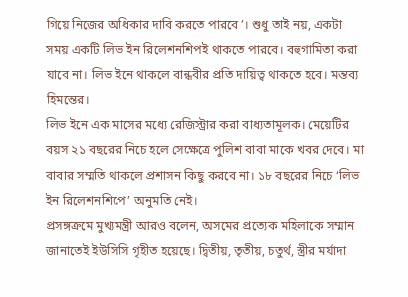গিয়ে নিজের অধিকার দাবি করতে পারবে’। শুধু তাই নয়, একটা সময় একটি লিভ ইন রিলেশনশিপই থাকতে পারবে। বহুগামিতা করা যাবে না। লিভ ইনে থাকলে বান্ধবীর প্রতি দায়িত্ব থাকতে হবে। মন্তব্য হিমন্তের।
লিভ ইনে এক মাসের মধ্যে রেজিস্ট্রার করা বাধ্যতামূলক। মেয়েটির বয়স ২১ বছরের নিচে হলে সেক্ষেত্রে পুলিশ বাবা মাকে খবর দেবে। মা বাবার সম্মতি থাকলে প্রশাসন কিছু করবে না। ১৮ বছরের নিচে ‘লিভ ইন রিলেশনশিপে’ অনুমতি নেই।
প্রসঙ্গক্রমে মুখ্যমন্ত্রী আরও বলেন, অসমের প্রত্যেক মহিলাকে সম্মান জানাতেই ইউসিসি গৃহীত হয়েছে। দ্বিতীয়, তৃতীয়, চতুর্থ, স্ত্রীর মর্যাদা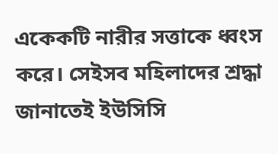একেকটি নারীর সত্তাকে ধ্বংস করে। সেইসব মহিলাদের শ্রদ্ধা জানাতেই ইউসিসি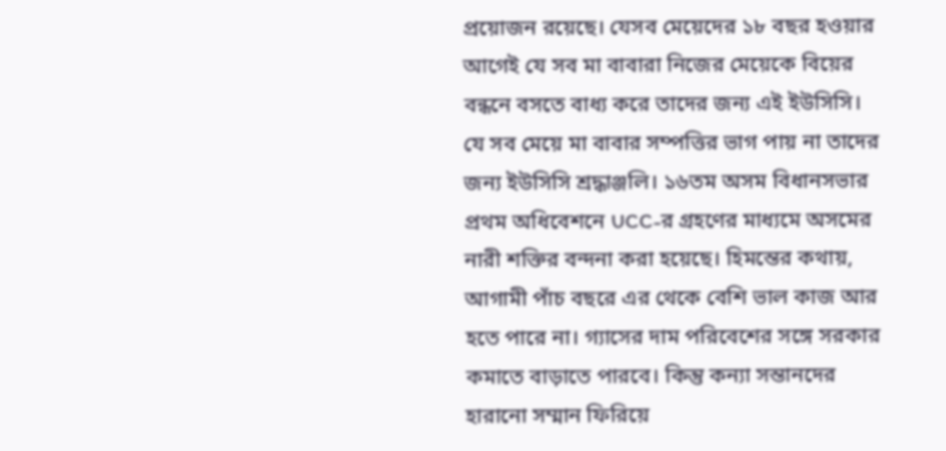প্রয়োজন রয়েছে। যেসব মেয়েদের ১৮ বছর হওয়ার আগেই যে সব মা বাবারা নিজের মেয়েকে বিয়ের বন্ধনে বসতে বাধ্য করে তাদের জন্য এই ইউসিসি।
যে সব মেয়ে মা বাবার সম্পত্তির ভাগ পায় না তাদের জন্য ইউসিসি শ্রদ্ধাঞ্জলি। ১৬তম অসম বিধানসভার প্রথম অধিবেশনে UCC-র গ্রহণের মাধ্যমে অসমের নারী শক্তির বন্দনা করা হয়েছে। হিমন্তের কথায়, আগামী পাঁচ বছরে এর থেকে বেশি ভাল কাজ আর হতে পারে না। গ্যাসের দাম পরিবেশের সঙ্গে সরকার কমাতে বাড়াতে পারবে। কিন্তু কন্যা সন্তানদের হারানো সম্মান ফিরিয়ে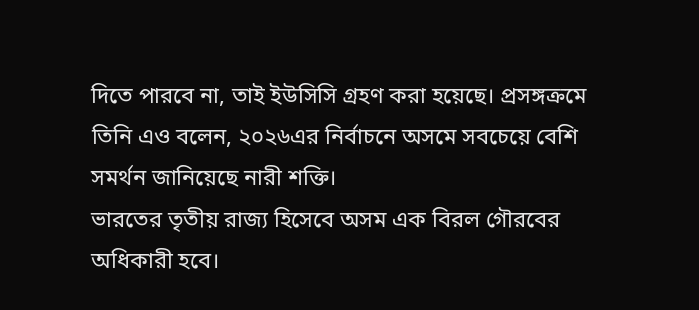দিতে পারবে না, তাই ইউসিসি গ্রহণ করা হয়েছে। প্রসঙ্গক্রমে তিনি এও বলেন, ২০২৬এর নির্বাচনে অসমে সবচেয়ে বেশি সমর্থন জানিয়েছে নারী শক্তি।
ভারতের তৃতীয় রাজ্য হিসেবে অসম এক বিরল গৌরবের অধিকারী হবে।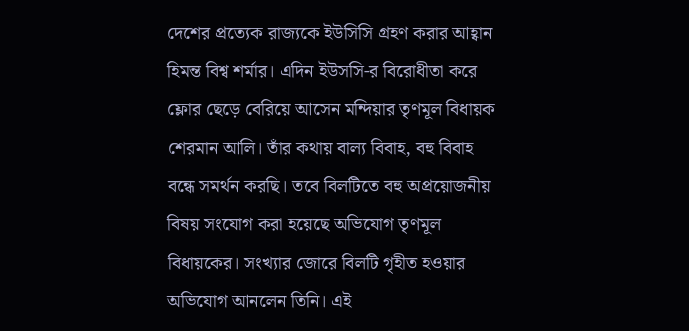দেশের প্রত্যেক রাজ্যকে ইউসিসি গ্রহণ করার আহ্বান হিমন্ত বিশ্ব শর্মার। এদিন ইউসসি-র বিরোধীতা করে ফ্লোর ছেড়ে বেরিয়ে আসেন মন্দিয়ার তৃণমূল বিধায়ক শেরমান আলি। তাঁর কথায় বাল্য বিবাহ, বহু বিবাহ বন্ধে সমর্থন করছি। তবে বিলটিতে বহু অপ্রয়োজনীয় বিষয় সংযোগ করা হয়েছে অভিযোগ তৃণমূল বিধায়কের। সংখ্যার জোরে বিলটি গৃহীত হওয়ার অভিযোগ আনলেন তিনি। এই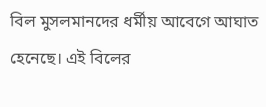বিল মুসলমানদের ধর্মীয় আবেগে আঘাত হেনেছে। এই বিলের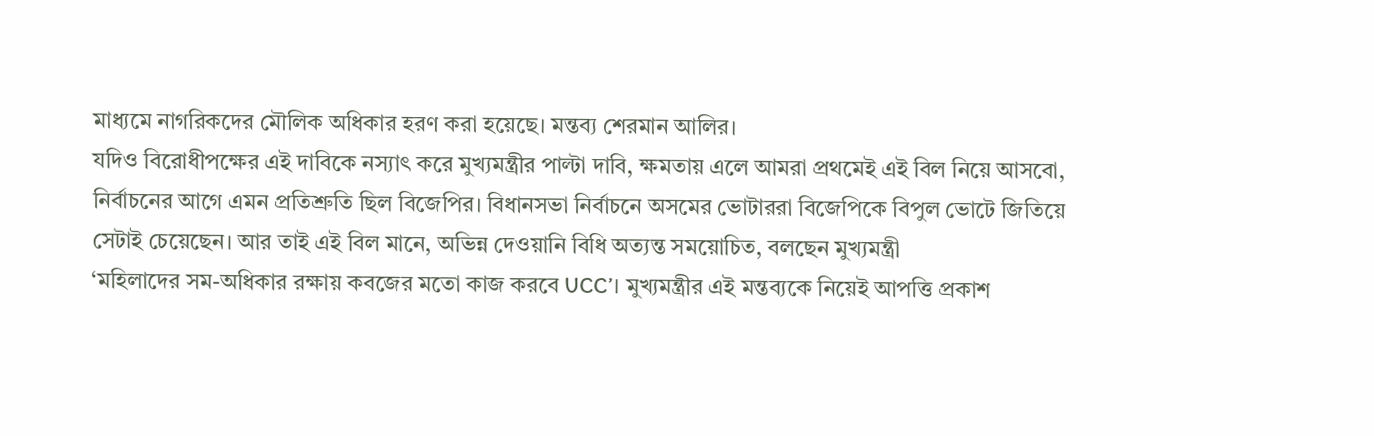মাধ্যমে নাগরিকদের মৌলিক অধিকার হরণ করা হয়েছে। মন্তব্য শেরমান আলির।
যদিও বিরোধীপক্ষের এই দাবিকে নস্যাৎ করে মুখ্যমন্ত্রীর পাল্টা দাবি, ক্ষমতায় এলে আমরা প্রথমেই এই বিল নিয়ে আসবো, নির্বাচনের আগে এমন প্রতিশ্রুতি ছিল বিজেপির। বিধানসভা নির্বাচনে অসমের ভোটাররা বিজেপিকে বিপুল ভোটে জিতিয়ে সেটাই চেয়েছেন। আর তাই এই বিল মানে, অভিন্ন দেওয়ানি বিধি অত্যন্ত সময়োচিত, বলছেন মুখ্যমন্ত্রী
‘মহিলাদের সম-অধিকার রক্ষায় কবজের মতো কাজ করবে UCC’। মুখ্যমন্ত্রীর এই মন্তব্যকে নিয়েই আপত্তি প্রকাশ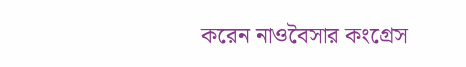করেন নাওবৈসার কংগ্রেস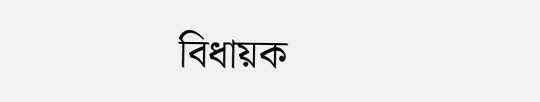বিধায়ক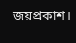জয়প্রকাশ।